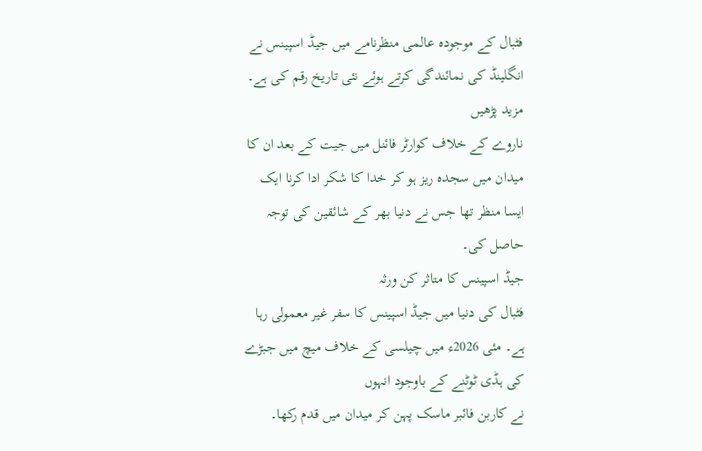فٹبال کے موجودہ عالمی منظرنامے میں جیڈ اسپینس نے انگلینڈ کی نمائندگی کرتے ہوئے نئی تاریخ رقم کی ہے۔
مزید پڑھیں
ناروے کے خلاف کوارٹر فائنل میں جیت کے بعد ان کا میدان میں سجدہ ریز ہو کر خدا کا شکر ادا کرنا ایک ایسا منظر تھا جس نے دنیا بھر کے شائقین کی توجہ حاصل کی۔
جیڈ اسپینس کا متاثر کن ورثہ
فٹبال کی دنیا میں جیڈ اسپینس کا سفر غیر معمولی رہا ہے۔ مئی 2026ء میں چیلسی کے خلاف میچ میں جبڑے کی ہڈی ٹوٹنے کے باوجود انہوں
نے کاربن فائبر ماسک پہن کر میدان میں قدم رکھا۔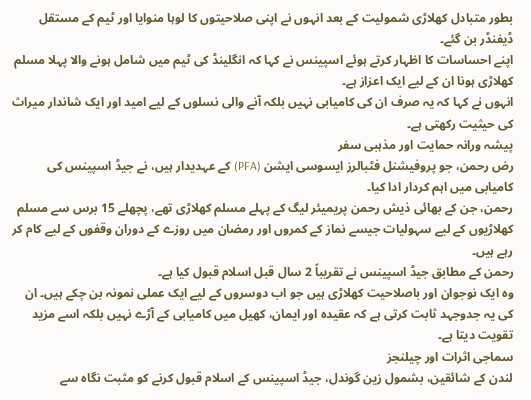بطور متبادل کھلاڑی شمولیت کے بعد انہوں نے اپنی صلاحیتوں کا لوہا منوایا اور ٹیم کے مستقل ڈیفنڈر بن گئے۔
اپنے احساسات کا اظہار کرتے ہوئے اسپینس نے کہا کہ انگلینڈ کی ٹیم میں شامل ہونے والا پہلا مسلم کھلاڑی ہونا ان کے لیے ایک اعزاز ہے۔
انہوں نے کہا کہ یہ صرف ان کی کامیابی نہیں بلکہ آنے والی نسلوں کے لیے امید اور ایک شاندار میراث کی حیثیت رکھتی ہے۔
پیشہ ورانہ حمایت اور مذہبی سفر
رض رحمن، جو پروفیشنل فٹبالرز ایسوسی ایشن (PFA) کے عہدیدار ہیں، نے جیڈ اسپینس کی کامیابی میں اہم کردار ادا کیا۔
رحمن، جن کے بھائی ذیش رحمن پریمیئر لیگ کے پہلے مسلم کھلاڑی تھے، پچھلے 15 برس سے مسلم کھلاڑیوں کے لیے سہولیات جیسے نماز کے کمروں اور رمضان میں روزے کے دوران وقفوں کے لیے کام کر رہے ہیں۔
رحمن کے مطابق جیڈ اسپینس نے تقریباً 2 سال قبل اسلام قبول کیا ہے۔
وہ ایک نوجوان اور باصلاحیت کھلاڑی ہیں جو اب دوسروں کے لیے ایک عملی نمونہ بن چکے ہیں۔ ان کی یہ جدوجہد ثابت کرتی ہے کہ عقیدہ اور ایمان، کھیل میں کامیابی کے آڑے نہیں بلکہ اسے مزید تقویت دیتا ہے۔
سماجی اثرات اور چیلنجز
لندن کے شائقین، بشمول زین گوندل، جیڈ اسپینس کے اسلام قبول کرنے کو مثبت نگاہ سے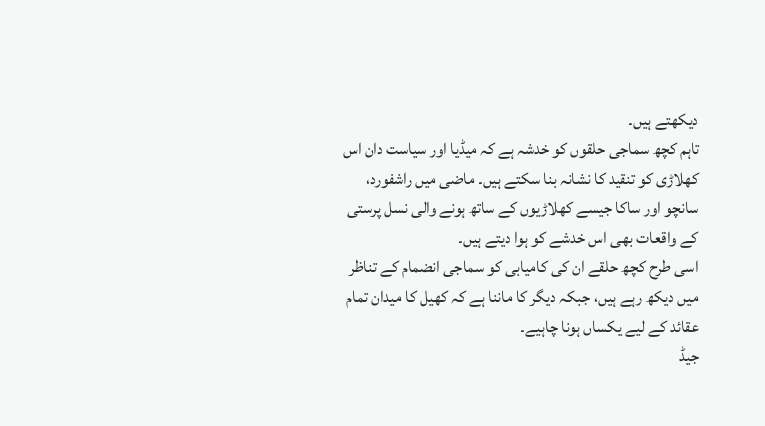دیکھتے ہیں۔
تاہم کچھ سماجی حلقوں کو خدشہ ہے کہ میڈیا اور سیاست دان اس کھلاڑی کو تنقید کا نشانہ بنا سکتے ہیں۔ ماضی میں راشفورد، سانچو اور ساکا جیسے کھلاڑیوں کے ساتھ ہونے والی نسل پرستی کے واقعات بھی اس خدشے کو ہوا دیتے ہیں۔
اسی طرح کچھ حلقے ان کی کامیابی کو سماجی انضمام کے تناظر میں دیکھ رہے ہیں، جبکہ دیگر کا ماننا ہے کہ کھیل کا میدان تمام عقائد کے لیے یکساں ہونا چاہیے۔
جیڈ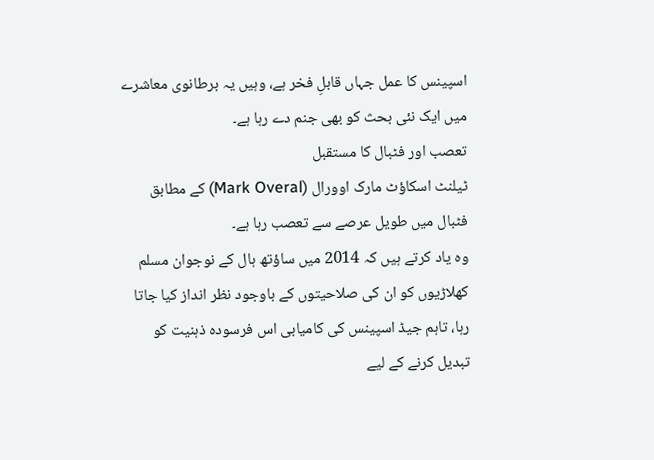اسپینس کا عمل جہاں قابلِ فخر ہے، وہیں یہ برطانوی معاشرے میں ایک نئی بحث کو بھی جنم دے رہا ہے۔
تعصب اور فٹبال کا مستقبل
ٹیلنٹ اسکاؤٹ مارک اوورال (Mark Overal) کے مطابق فٹبال میں طویل عرصے سے تعصب رہا ہے۔
وہ یاد کرتے ہیں کہ 2014 میں ساؤتھ ہال کے نوجوان مسلم کھلاڑیوں کو ان کی صلاحیتوں کے باوجود نظر انداز کیا جاتا رہا، تاہم جیڈ اسپینس کی کامیابی اس فرسودہ ذہنیت کو تبدیل کرنے کے لیے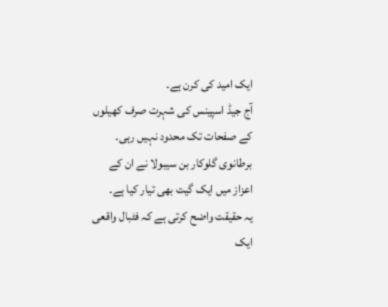ایک امید کی کرن ہے۔
آج جیڈ اسپینس کی شہرت صرف کھیلوں کے صفحات تک محدود نہیں رہی۔ برطانوی گلوکار بن سیبولا نے ان کے اعزاز میں ایک گیت بھی تیار کیا ہے۔
یہ حقیقت واضح کرتی ہے کہ فٹبال واقعی ایک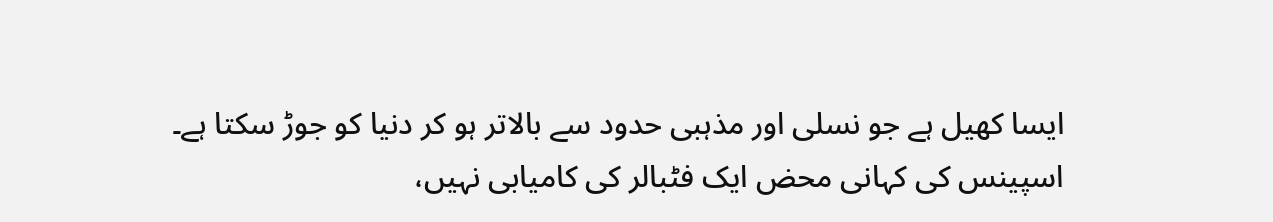ایسا کھیل ہے جو نسلی اور مذہبی حدود سے بالاتر ہو کر دنیا کو جوڑ سکتا ہے۔
اسپینس کی کہانی محض ایک فٹبالر کی کامیابی نہیں،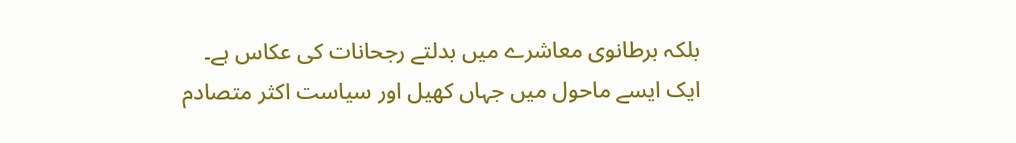بلکہ برطانوی معاشرے میں بدلتے رجحانات کی عکاس ہے۔
ایک ایسے ماحول میں جہاں کھیل اور سیاست اکثر متصادم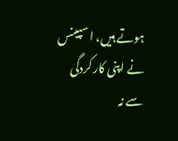ہوتے ہیں، اسپینس نے اپنی کارکردگی سے نہ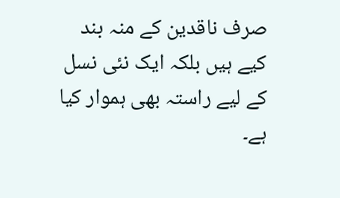صرف ناقدین کے منہ بند کیے ہیں بلکہ ایک نئی نسل کے لیے راستہ بھی ہموار کیا ہے۔